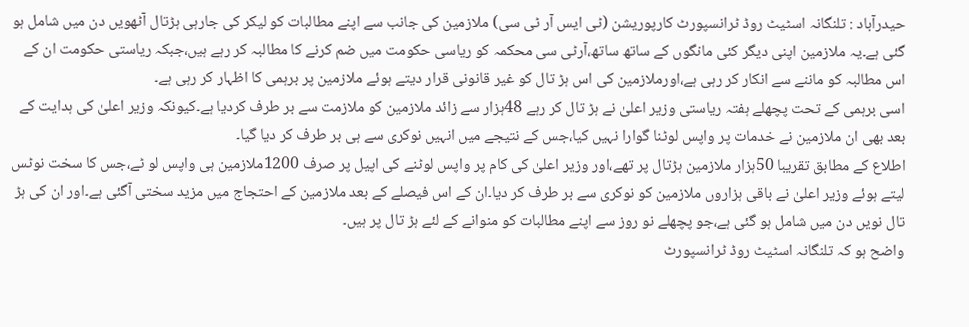حیدرآباد : تلنگانہ اسٹیٹ روڈ ٹرانسپورٹ کارپوریشن (ٹی ایس آر ٹی سی) ملازمین کی جانب سے اپنے مطالبات کو لیکر کی جارہی ہڑتال آٹھویں دن میں شامل ہو گئی ہے۔یہ ملازمین اپنی دیگر کئی مانگوں کے ساتھ ساتھ،آرٹی سی محکمہ کو ریاسی حکومت میں ضم کرنے کا مطالبہ کر رہے ہیں،جبکہ ریاستی حکومت ان کے اس مطالبہ کو ماننے سے انکار کر رہی ہے،اورملازمین کی اس ہڑ تال کو غیر قانونی قرار دیتے ہوئے ملازمین پر برہمی کا اظہار کر رہی ہے۔
اسی برہمی کے تحت پچھلے ہفتہ ریاستی وزیر اعلیٰ نے ہڑ تال کر رہے 48ہزار سے زائد ملازمین کو ملازمت سے بر طرف کردیا ہے۔کیونکہ وزیر اعلیٰ کی ہدایت کے بعد بھی ان ملازمین نے خدمات پر واپس لوٹنا گوارا نہیں کیا،جس کے نتیجے میں انہیں نوکری سے ہی بر طرف کر دیا گیا۔
اطلاع کے مطابق تقریبا 50ہزار ملازمین ہڑتال پر تھے،اور وزیر اعلیٰ کی کام پر واپس لوٹنے کی اپیل پر صرف 1200ملازمین ہی واپس لو ٹے،جس کا سخت نوٹس لیتے ہوئے وزیر اعلیٰ نے باقی ہزاروں ملازمین کو نوکری سے بر طرف کر دیا۔ان کے اس فیصلے کے بعد ملازمین کے احتجاج میں مزید سختی آگئی ہے۔اور ان کی ہڑ تال نویں دن میں شامل ہو گئی ہے،جو پچھلے نو روز سے اپنے مطالبات کو منوانے کے لئے ہڑ تال پر ہیں۔
واضح ہو کہ تلنگانہ اسٹیٹ روڈ ٹرانسپورٹ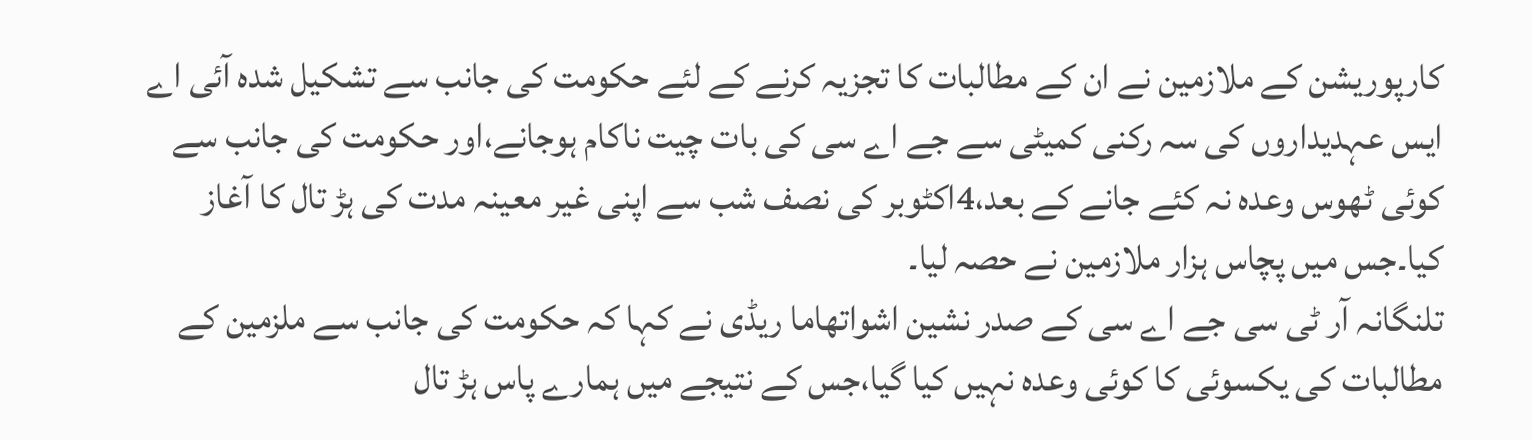کارپوریشن کے ملازمین نے ان کے مطالبات کا تجزیہ کرنے کے لئے حکومت کی جانب سے تشکیل شدہ آئی اے ایس عہدیداروں کی سہ رکنی کمیٹی سے جے اے سی کی بات چیت ناکام ہوجانے،اور حکومت کی جانب سے کوئی ٹھوس وعدہ نہ کئے جانے کے بعد،4اکٹوبر کی نصف شب سے اپنی غیر معینہ مدت کی ہڑ تال کا آغاز کیا۔جس میں پچاس ہزار ملازمین نے حصہ لیا۔
تلنگانہ آر ٹی سی جے اے سی کے صدر نشین اشواتھاما ریڈی نے کہا کہ حکومت کی جانب سے ملزمین کے مطالبات کی یکسوئی کا کوئی وعدہ نہیں کیا گیا،جس کے نتیجے میں ہمارے پاس ہڑ تال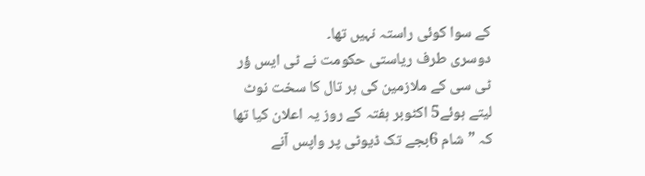کے سوا کوئی راستہ نہیں تھا۔
دوسری طرف ریاستی حکومت نے ٹی ایس ؤر ٹی سی کے ملازمین کی ہر تال کا سخت نوٹ لیتے ہوئے5 اکٹوبر ہفتہ کے روز یہ اعلان کیا تھا کہ ”شام 6بجے تک ڈیوٹی پر واپس آنے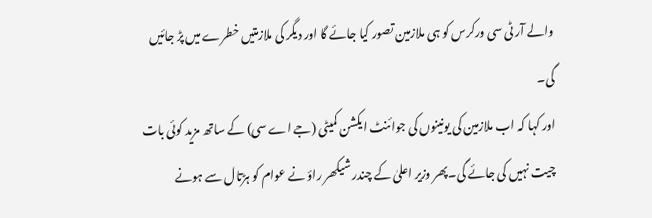والے آر ٹی سی ورکرس کو ہی ملازمین تصور کیا جائے گا اور دیگر کی ملازمتیں خطرے میں پڑ جائیں گی۔
اور کہا کہ اب ملازمین کی یونینوں کی جوائنٹ ایکشن کمیٹی (جے اے سی) کے ساتھ مزید کوئی بات چیت نہیں کی جائے گی۔پھر وزیر اعلیٰ کے چندر شیکھر راؤ نے عوام کو ہڑتال سے ہونے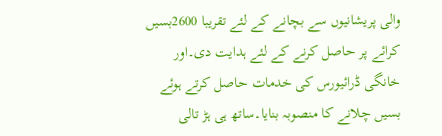والی پریشانیوں سے بچانے کے لئے تقریبا 2600بسیں کرائے پر حاصل کرنے کے لئے ہدایت دی۔اور خانگی ڈرائیورس کی خدمات حاصل کرتے ہوئے بسیں چلانے کا منصوبہ بنایا۔ساتھ ہی ہڑ تالی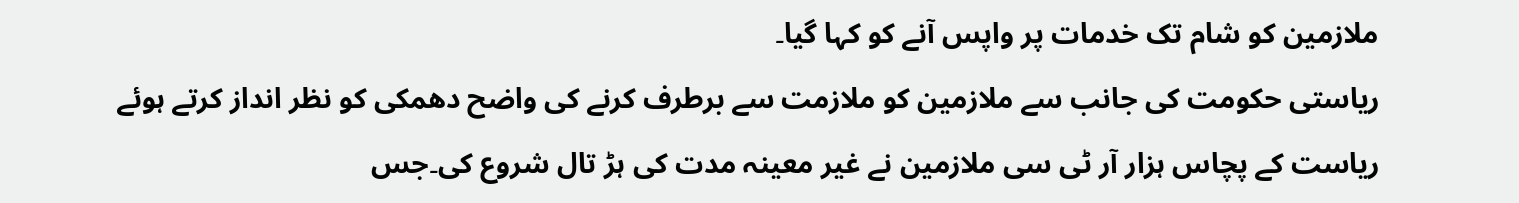ملازمین کو شام تک خدمات پر واپس آنے کو کہا گیا۔
ریاستی حکومت کی جانب سے ملازمین کو ملازمت سے برطرف کرنے کی واضح دھمکی کو نظر انداز کرتے ہوئے ریاست کے پچاس ہزار آر ٹی سی ملازمین نے غیر معینہ مدت کی ہڑ تال شروع کی۔جس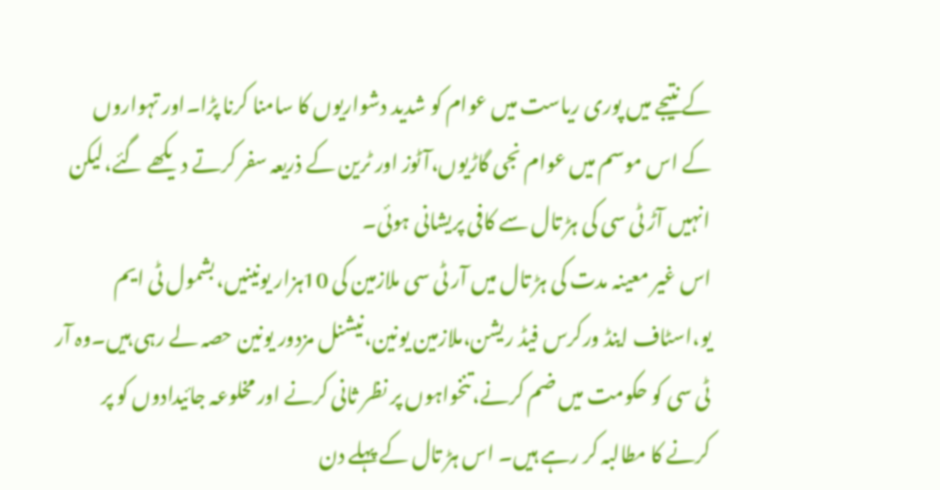کے نتیجے میں پوری ریاست میں عوام کو شدید دشواریوں کا سامنا کرنا پڑا۔اور تہواروں کے اس موسم میں عوام نجی گاڑیوں،آٹوز اور ٹرین کے ذریعہ سفر کرتے دیکھے گئے،لیکن انہیں آڑ ٹی سی کی ہڑ تال سے کافی پریشانی ہوئی۔
اس غیر معینہ مدت کی ہڑ تال میں آر ٹی سی ملازمین کی 10ہزار یونینیں،بشمول ٹی ایم یو،اسٹاف اینڈ ورکرس فیڈ ریشن،ملازمین یونین،نیشنل مزدور یونین حصہ لے رہی ہیں۔وہ آر ٹی سی کو حکومت میں ضم کرنے،تنخواہوں پر نظر ثانی کرنے اور مخلوعہ جائیدادوں کو پر کرنے کا مطالبہ کر رہے ہیں۔ اس ہڑ تال کے پہلے دن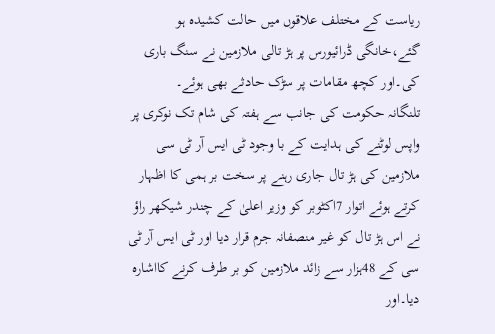ریاست کے مختلف علاقوں میں حالت کشیدہ ہو گئے،خانگی ڈرائیورس پر ہڑ تالی ملازمین نے سنگ باری کی۔اور کچھ مقامات پر سڑک حادثے بھی ہوئے۔
تلنگانہ حکومت کی جانب سے ہفتہ کی شام تک نوکری پر واپس لوٹنے کی ہدایت کے با وجود ٹی ایس آر ٹی سی ملازمین کی ہڑ تال جاری رہنے پر سخت بر ہمی کا اظہار کرتے ہوئے اتوار 7اکٹوبر کو وزیر اعلیٰ کے چندر شیکھر راؤ نے اس ہڑ تال کو غیر منصفانہ جرم قرار دیا اور ٹی ایس آر ٹی سی کے 48ہزار سے زائد ملازمین کو بر طرف کرنے کااشارہ دیا۔اور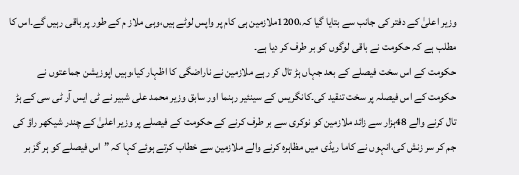وزیر اعلیٰ کے دفتر کی جانب سے بتایا گیا کہ،1200ملازمین ہی کام پر واپس لوٹے ہیں،وہی ملاز م کے طور پر باقی رہیں گے۔اس کا مطلب ہے کہ حکومت نے باقی لوگوں کو بر طرف کر دیا ہے۔
حکومت کے اس سخت فیصلے کے بعد جہاں ہڑ تال کر رہے ملازمین نے ناراضگی کا اظہار کیا،وہیں اپوزیشن جماعتوں نے حکومت کے اس فیصلہ پر سخت تنقید کی۔کانگریس کے سینئیر رہنما اور سابق وزیر محمد علی شبیر نے ٹی ایس آر ٹی سی کے ہڑ تال کرنے والے 48ہزار سے زائد ملازمین کو نوکری سے بر طرف کرنے کے حکومت کے فیصلے پر وزیر اعلیٰ کے چندر شیکھر راؤ کی جم کر سر زنش کی،انہوں نے کاما ریڈی میں مظاہرہ کرنے والے ملازمین سے خطاب کرتے ہوئے کہا کہ ”اس فیصلے کو ہر گز بر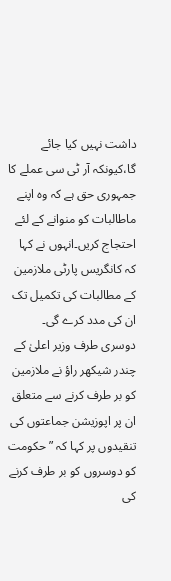داشت نہیں کیا جائے گا،کیونکہ آر ٹی سی عملے کا جمہوری حق ہے کہ وہ اپنے ماطالبات کو منوانے کے لئے احتجاج کریں۔انہوں نے کہا کہ کانگریس پارٹی ملازمین کے مطالبات کی تکمیل تک ان کی مدد کرے گی۔
دوسری طرف وزیر اعلیٰ کے چندر شیکھر راؤ نے ملازمین کو بر طرف کرنے سے متعلق ان پر اپوزیشن جماعتوں کی تنقیدوں پر کہا کہ ”حکومت کو دوسروں کو بر طرف کرنے کی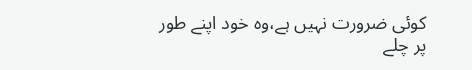کوئی ضرورت نہیں ہے،وہ خود اپنے طور پر چلے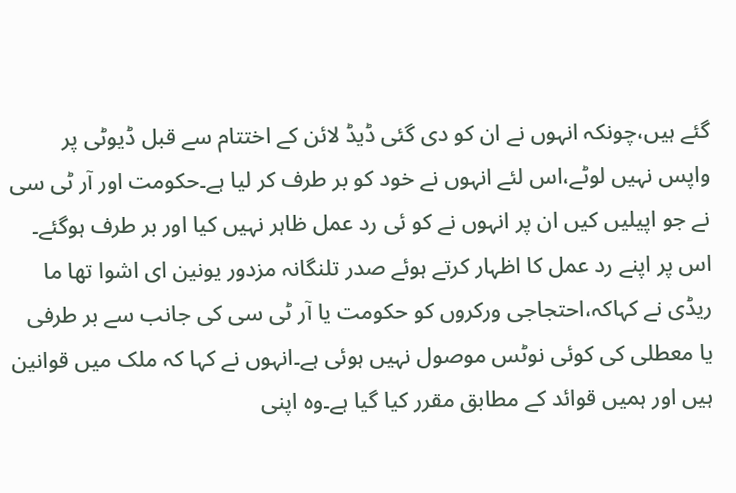گئے ہیں،چونکہ انہوں نے ان کو دی گئی ڈیڈ لائن کے اختتام سے قبل ڈیوٹی پر واپس نہیں لوٹے،اس لئے انہوں نے خود کو بر طرف کر لیا ہے۔حکومت اور آر ٹی سی نے جو اپیلیں کیں ان پر انہوں نے کو ئی رد عمل ظاہر نہیں کیا اور بر طرف ہوگئے۔
اس پر اپنے رد عمل کا اظہار کرتے ہوئے صدر تلنگانہ مزدور یونین ای اشوا تھا ما ریڈی نے کہاکہ،احتجاجی ورکروں کو حکومت یا آر ٹی سی کی جانب سے بر طرفی یا معطلی کی کوئی نوٹس موصول نہیں ہوئی ہے۔انہوں نے کہا کہ ملک میں قوانین ہیں اور ہمیں قوائد کے مطابق مقرر کیا گیا ہے۔وہ اپنی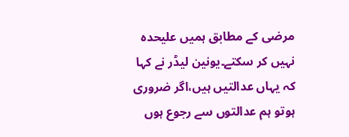مرضی کے مطابق ہمیں علیحدہ نہیں کر سکتے۔یونین لیڈر نے کہا کہ یہاں عدالتیں ہیں،اگر ضروری ہوتو ہم عدالتوں سے رجوع ہوں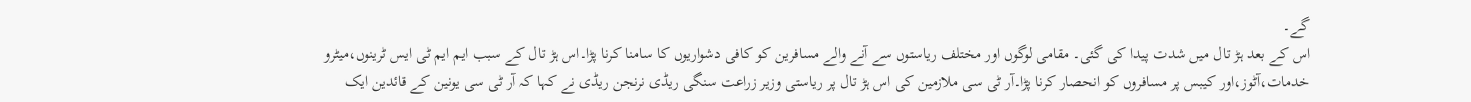گے۔
اس کے بعد ہڑ تال میں شدت پیدا کی گئی۔ مقامی لوگوں اور مختلف ریاستوں سے آنے والے مسافرین کو کافی دشواریوں کا سامنا کرنا پڑا۔اس ہڑ تال کے سبب ایم ایم ٹی ایس ٹرینوں،میٹرو خدمات،آٹوز،اور کیبس پر مسافروں کو انحصار کرنا پڑا۔آر ٹی سی ملازمین کی اس ہڑ تال پر ریاستی وزیر زراعت سنگی ریڈی نرنجن ریڈی نے کہا کہ آر ٹی سی یونین کے قائدین ایک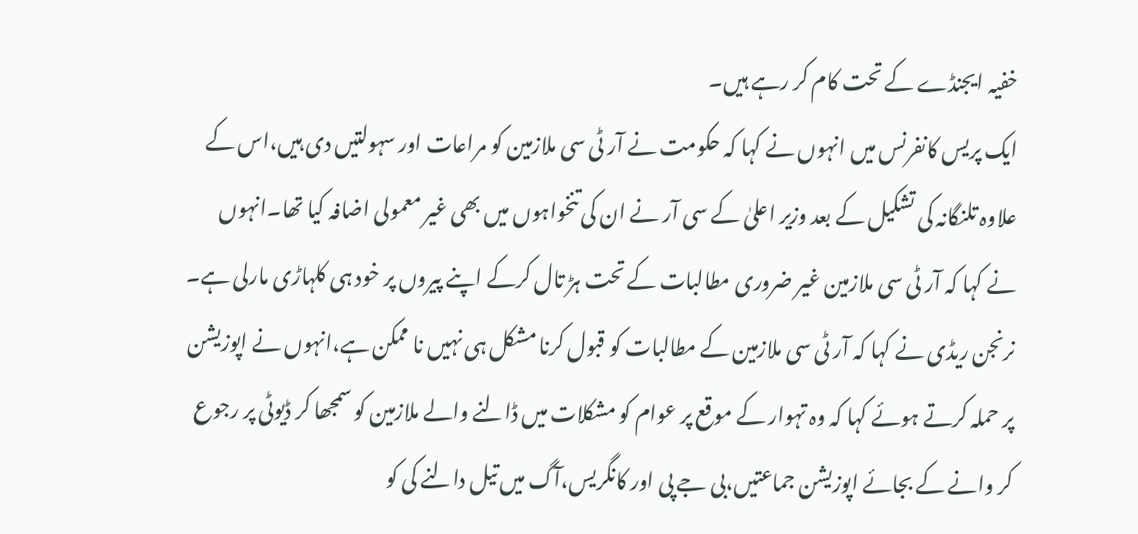خفیہ ایجنڈے کے تحت کام کر رہے ہیں۔
ایک پریس کانفرنس میں انہوں نے کہا کہ حکومت نے آر ٹی سی ملازمین کو مراعات اور سہولتیں دی ہیں،اس کے علاوہ تلنگانہ کی تشکیل کے بعد وزیر اعلیٰ کے سی آر نے ان کی تنخواہوں میں بھی غیر معمولی اضافہ کیا تھا۔انہوں نے کہا کہ آر ٹی سی ملازمین غیر ضروری مطالبات کے تحت ہڑ تال کرکے اپنے پیروں پر خود ہی کلہاڑی مارلی ہے۔
نرنجن ریڈی نے کہا کہ آر ٹی سی ملازمین کے مطالبات کو قبول کرنا مشکل ہی نہیں نا ممکن ہے،انہوں نے اپوزیشن پر حملہ کرتے ہوئے کہا کہ وہ تہوار کے موقع پر عوام کو مشکلات میں ڈالنے والے ملازمین کو سمجھا کر ڈیوٹی پر رجوع کر وانے کے بجائے اپوزیشن جماعتیں،بی جے پی اور کانگریس،آگ میں تیل دالنے کی کو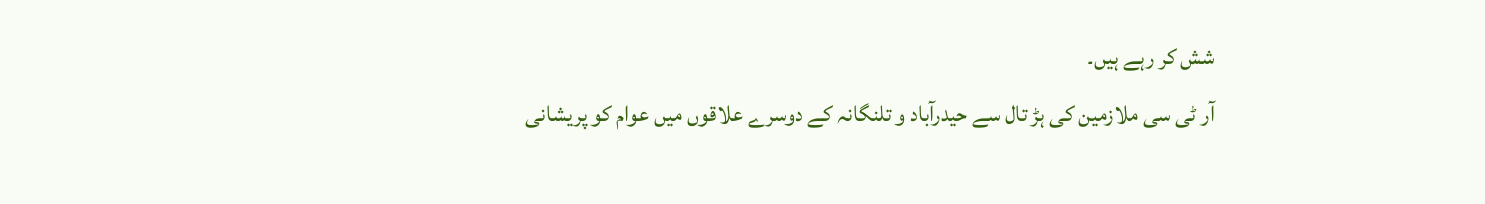شش کر رہے ہیں۔
آر ٹی سی ملازمین کی ہڑ تال سے حیدرآباد و تلنگانہ کے دوسرے علاقوں میں عوام کو پریشانی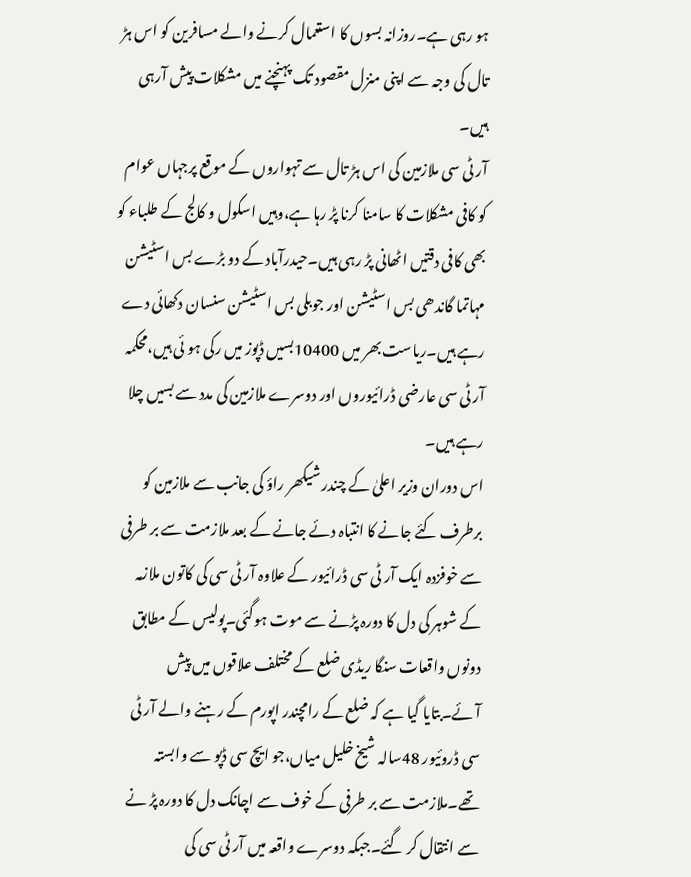ہو رہی ہے۔روزانہ بسوں کا استعمال کرنے والے مسافرین کو اس ہڑ تال کی وجہ سے اپنی منزل مقصود تک پہنچنے میں مشکلات پیش آرہی ہیں۔
آر ٹی سی ملازمین کی اس ہڑ تال سے تہواروں کے موقع پرجہاں عوام کو کافی مشکلات کا سامنا کرنا پڑ رہا ہے،وہیں اسکول و کالج کے طلباء کو بھی کافی دقتیں اٹھانی پڑ رہی ہیں۔حیدرآباد کے دو بڑے بس اسٹیشن مہاتما گاندھی بس اسٹیشن اور جوبلی بس اسٹیشن سنسان دکھائی دے رہے ہیں۔ریاست بھر میں 10400بسیں ڈپوز میں رکی ہو ئی ہیں،محکمہ آر ٹی سی عارضی ڈرائیوروں اور دوسرے ملازمین کی مدد سے بسیں چلا رہے ہیں۔
اس دوران وزیر اعلیٰ کے چندر شیکھر راؤ کی جانب سے ملازمین کو برطرف کئے جانے کا انتباہ دئے جانے کے بعد ملازمت سے بر طرفی سے خوفزدہ ایک آر ٹی سی ڈرائیور کے علاوہ آر ٹی سی کی کاتون ملازمہ کے شوہر کی دل کا دورہ پڑنے سے موت ہوگئی۔پولیس کے مطابق دونوں واقعات سنگا ریڈی ضلع کے مختلف علاقوں میں پیش آئے۔بتایا گیا ہے کہ ضلع کے رامچندر اپورم کے رہنے والے آر ٹی سی ڈروئیور 48سالہ شیخ خلیل میاں،جو ایچ سی ڈپو سے وابستہ تھے۔ملازمت سے بر طرفی کے خوف سے اچانک دل کا دورہ پڑ نے سے انتقال کر گئے۔جبکہ دوسرے واقعہ میں آر ٹی سی کی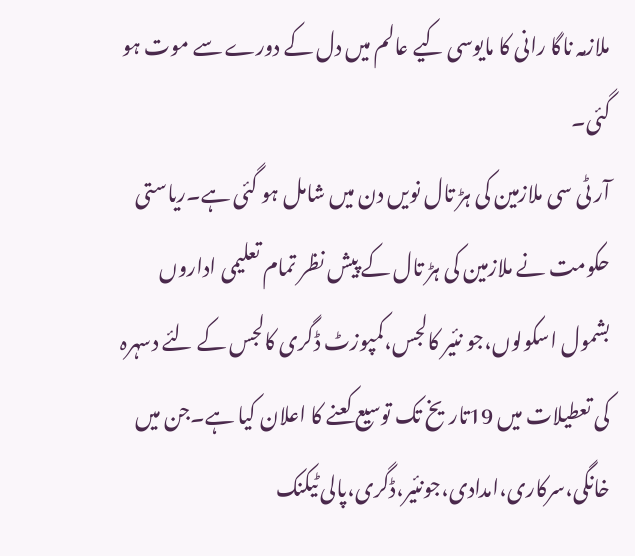ملازمہ ناگا رانی کا مایوسی کیے عالم میں دل کے دورے سے موت ہو گئی۔
آر ٹی سی ملازمین کی ہڑ تال نویں دن میں شامل ہو گئی ہے۔ریاستی حکومت نے ملازمین کی ہڑ تال کے پیش نظر تمام تعلیمی اداروں بشمول اسکولوں،جو نئیر کالجس،کمپوزٹ ڈگری کالجس کے لئے دسہرہ کی تعطیلات میں 19تاریخ تک توسیع کعنے کا اعلان کیا ہے۔جن میں خانگی،سرکاری،امدادی،جونئیر،ڈگری،پالی ٹیکنک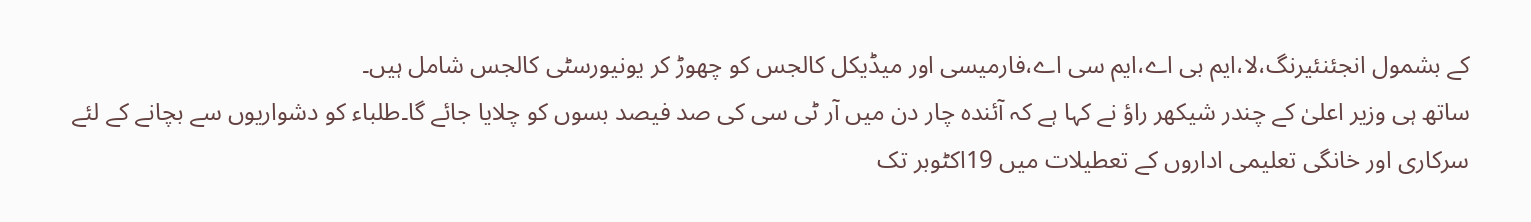کے بشمول انجئنئیرنگ،لا،ایم بی اے،ایم سی اے،فارمیسی اور میڈیکل کالجس کو چھوڑ کر یونیورسٹی کالجس شامل ہیں۔
ساتھ ہی وزیر اعلیٰ کے چندر شیکھر راؤ نے کہا ہے کہ آئندہ چار دن میں آر ٹی سی کی صد فیصد بسوں کو چلایا جائے گا۔طلباء کو دشواریوں سے بچانے کے لئے سرکاری اور خانگی تعلیمی اداروں کے تعطیلات میں 19اکٹوبر تک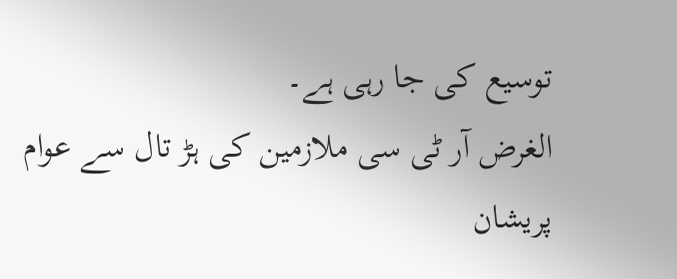توسیع کی جا رہی ہے۔
الغرض آر ٹی سی ملازمین کی ہڑ تال سے عوام پریشان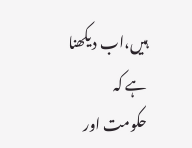ہیں،اب دیکھنا ہے کہ حکومت اور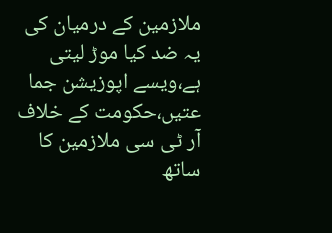ملازمین کے درمیان کی یہ ضد کیا موڑ لیتی ہے،ویسے اپوزیشن جما عتیں،حکومت کے خلاف آر ٹی سی ملازمین کا ساتھ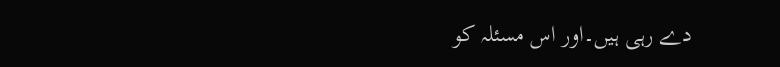دے رہی ہیں۔اور اس مسئلہ کو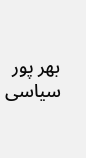بھر پور سیاسی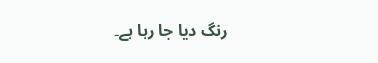رنگ دیا جا رہا ہے۔